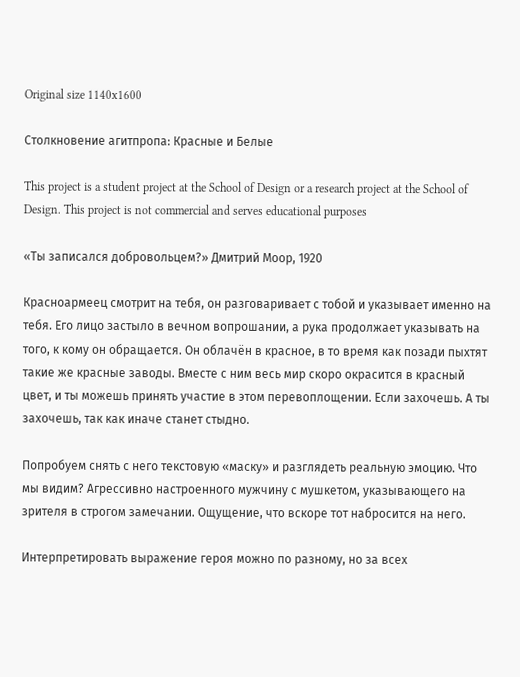Original size 1140x1600

Столкновение агитпропа: Красные и Белые

This project is a student project at the School of Design or a research project at the School of Design. This project is not commercial and serves educational purposes

«Ты записался добровольцем?» Дмитрий Моор, 1920

Красноармеец смотрит на тебя, он разговаривает с тобой и указывает именно на тебя. Его лицо застыло в вечном вопрошании, а рука продолжает указывать на того, к кому он обращается. Он облачён в красное, в то время как позади пыхтят такие же красные заводы. Вместе с ним весь мир скоро окрасится в красный цвет, и ты можешь принять участие в этом перевоплощении. Если захочешь. А ты захочешь, так как иначе станет стыдно.

Попробуем снять с него текстовую «маску» и разглядеть реальную эмоцию. Что мы видим? Агрессивно настроенного мужчину с мушкетом, указывающего на зрителя в строгом замечании. Ощущение, что вскоре тот набросится на него.

Интерпретировать выражение героя можно по разному, но за всех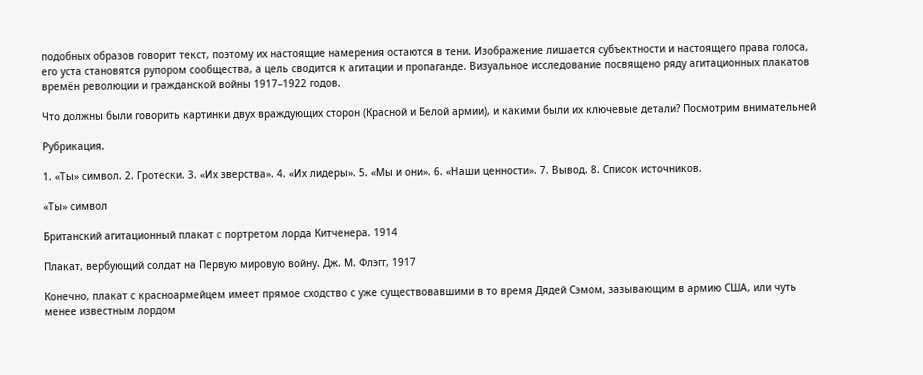подобных образов говорит текст, поэтому их настоящие намерения остаются в тени. Изображение лишается субъектности и настоящего права голоса, его уста становятся рупором сообщества, а цель сводится к агитации и пропаганде. Визуальное исследование посвящено ряду агитационных плакатов времён революции и гражданской войны 1917–1922 годов.

Что должны были говорить картинки двух враждующих сторон (Красной и Белой армии), и какими были их ключевые детали? Посмотрим внимательней

Рубрикация.

1. «Ты» символ. 2. Гротески. 3. «Их зверства». 4. «Их лидеры». 5. «Мы и они». 6. «Наши ценности». 7. Вывод. 8. Список источников.

«Ты» символ

Британский агитационный плакат c портретом лорда Китченера. 1914

Плакат, вербующий солдат на Первую мировую войну. Дж. М. Флэгг, 1917

Конечно, плакат с красноармейцем имеет прямое сходство с уже существовавшими в то время Дядей Сэмом, зазывающим в армию США, или чуть менее известным лордом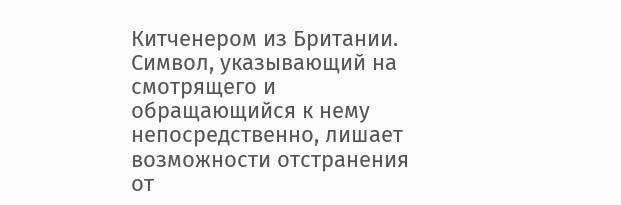Китченером из Британии. Символ, указывающий на смотрящего и обращающийся к нему непосредственно, лишает возможности отстранения от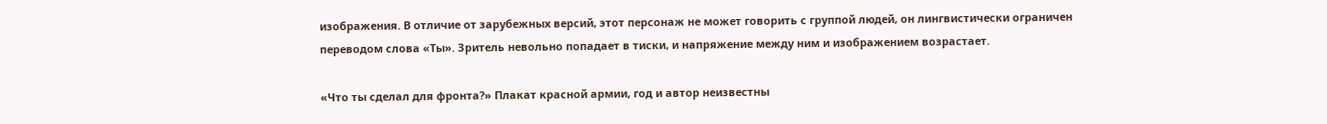изображения. В отличие от зарубежных версий, этот персонаж не может говорить с группой людей, он лингвистически ограничен переводом слова «Ты». Зритель невольно попадает в тиски, и напряжение между ним и изображением возрастает.

«Что ты сделал для фронта?» Плакат красной армии, год и автор неизвестны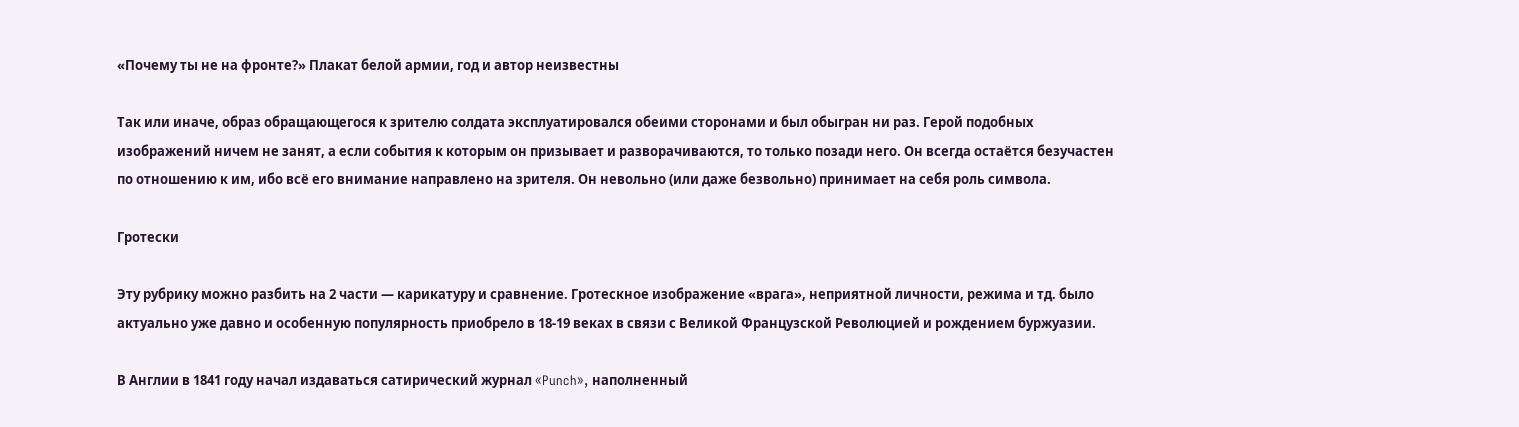«Почему ты не на фронте?» Плакат белой армии, год и автор неизвестны

Так или иначе, образ обращающегося к зрителю солдата эксплуатировался обеими сторонами и был обыгран ни раз. Герой подобных изображений ничем не занят, а если события к которым он призывает и разворачиваются, то только позади него. Он всегда остаётся безучастен по отношению к им, ибо всё его внимание направлено на зрителя. Он невольно (или даже безвольно) принимает на себя роль символа.

Гротески

Эту рубрику можно разбить на 2 части — карикатуру и сравнение. Гротескное изображение «врага», неприятной личности, режима и тд. было актуально уже давно и особенную популярность приобрело в 18-19 веках в связи с Великой Французской Революцией и рождением буржуазии.

В Англии в 1841 году начал издаваться сатирический журнал «Punch», наполненный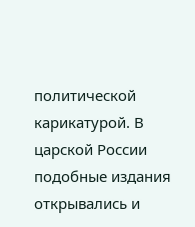политической карикатурой. В царской России подобные издания открывались и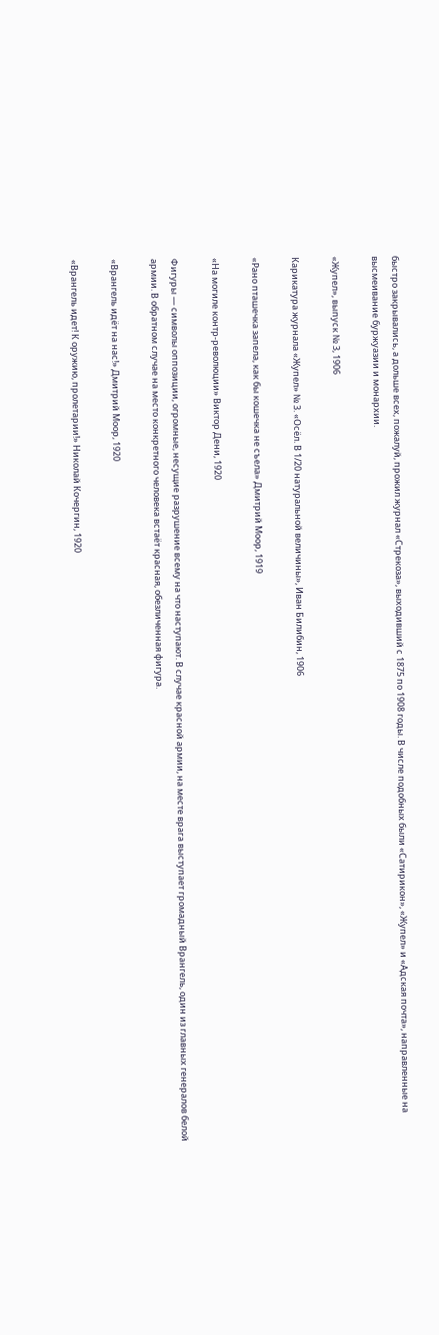быстро закрывались, а дольше всех, пожалуй, прожил журнал «Стрекоза», выходивший с 1875 по 1908 годы. В числе подобных были «Сатирикон», «Жупел» и «Адская почта», направленные на высмеивание буржуазии и монархии.

«Жупел», выпуск № 3, 1906

Карикатура журнала «Жупел» № 3. «Осёл. В 1/20 натуральной величины», Иван Билибин, 1906

«Рано пташечка запела, как бы кошечка не съела» Дмитрий Моор, 1919

«На могиле контр-революции» Виктор Дени, 1920

Фигуры — символы оппозиции, огромные, несущие разрушение всему на что наступают. В случае красной армии, на месте врага выступает громадный Врангель, один из главных генералов белой армии. В обратном случае на место конкретного человека встаёт красная, обезличенная фигура.

«Врангель идёт на нас!» Дмитрий Моор, 1920

«Врангель идет! К оружию, пролетарии!» Николай Кочергин, 1920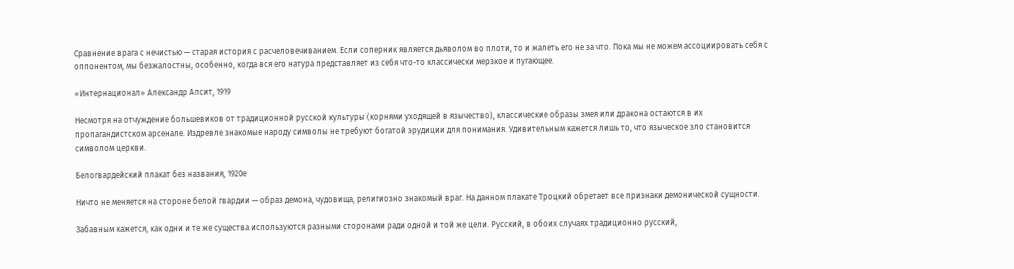Сравнение врага с нечистью — старая история с расчеловечиванием. Если соперник является дьяволом во плоти, то и жалеть его не за что. Пока мы не можем ассоциировать себя с оппонентом, мы безжалостны, особенно, когда вся его натура представляет из себя что-то классически мерзкое и пугающее.

«Интернационал» Александр Апсит, 1919

Несмотря на отчуждение большевиков от традиционной русской культуры (корнями уходящей в язычество), классические образы змея или дракона остаются в их пропагандистском арсенале. Издревле знакомые народу символы не требуют богатой эрудиции для понимания. Удивительным кажется лишь то, что языческое зло становится символом церкви.

Белогвардейский плакат без названия, 1920е

Ничто не меняется на стороне белой гвардии — образ демона, чудовища, религиозно знакомый враг. На данном плакате Троцкий обретает все признаки демонической сущности.

Забавным кажется, как одни и те же существа используются разными сторонами ради одной и той же цели. Русский, в обоих случаях традиционно русский,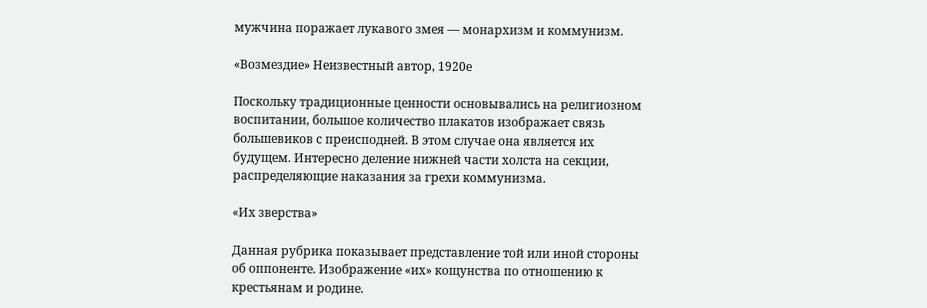мужчина поражает лукавого змея — монархизм и коммунизм.

«Возмездие» Неизвестный автор, 1920е

Поскольку традиционные ценности основывались на религиозном воспитании, большое количество плакатов изображает связь большевиков с преисподней. В этом случае она является их будущем. Интересно деление нижней части холста на секции, распределяющие наказания за грехи коммунизма.

«Их зверства»

Данная рубрика показывает представление той или иной стороны об оппоненте. Изображение «их» кощунства по отношению к крестьянам и родине.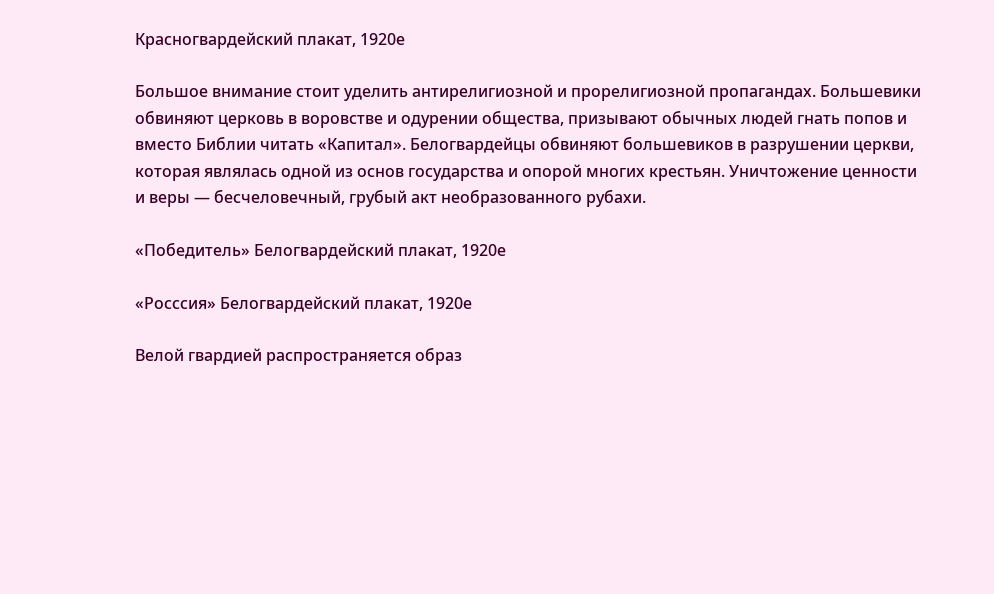Красногвардейский плакат, 1920е

Большое внимание стоит уделить антирелигиозной и прорелигиозной пропагандах. Большевики обвиняют церковь в воровстве и одурении общества, призывают обычных людей гнать попов и вместо Библии читать «Капитал». Белогвардейцы обвиняют большевиков в разрушении церкви, которая являлась одной из основ государства и опорой многих крестьян. Уничтожение ценности и веры — бесчеловечный, грубый акт необразованного рубахи.

«Победитель» Белогвардейский плакат, 1920е

«Росссия» Белогвардейский плакат, 1920е

Велой гвардией распространяется образ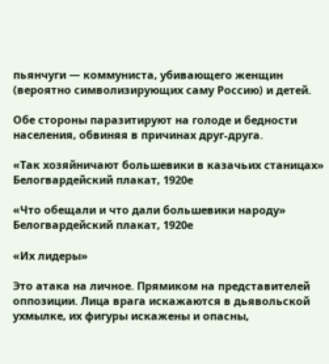пьянчуги — коммуниста, убивающего женщин (вероятно символизирующих саму Россию) и детей.

Обе стороны паразитируют на голоде и бедности населения, обвиняя в причинах друг-друга.

«Так хозяйничают большевики в казачьих станицах» Белогвардейский плакат, 1920е

«Что обещали и что дали большевики народу» Белогвардейский плакат, 1920е

«Их лидеры»

Это атака на личное. Прямиком на представителей оппозиции. Лица врага искажаются в дьявольской ухмылке, их фигуры искажены и опасны,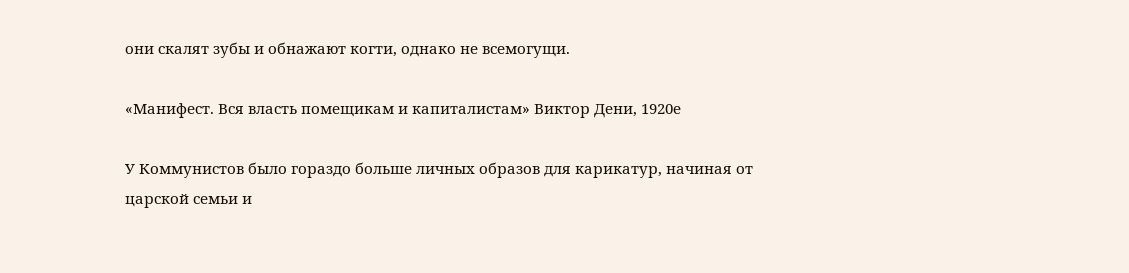они скалят зубы и обнажают когти, однако не всемогущи.

«Манифест. Вся власть помещикам и капиталистам» Виктор Дени, 1920е

У Коммунистов было гораздо больше личных образов для карикатур, начиная от царской семьи и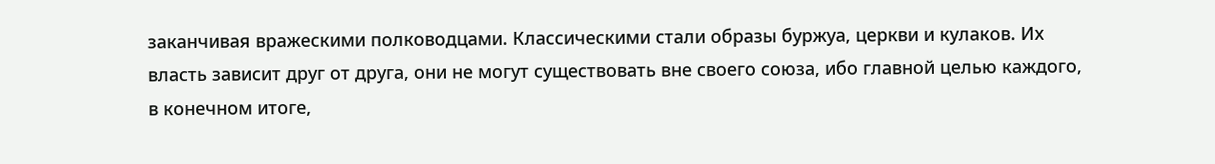заканчивая вражескими полководцами. Классическими стали образы буржуа, церкви и кулаков. Их власть зависит друг от друга, они не могут существовать вне своего союза, ибо главной целью каждого, в конечном итоге,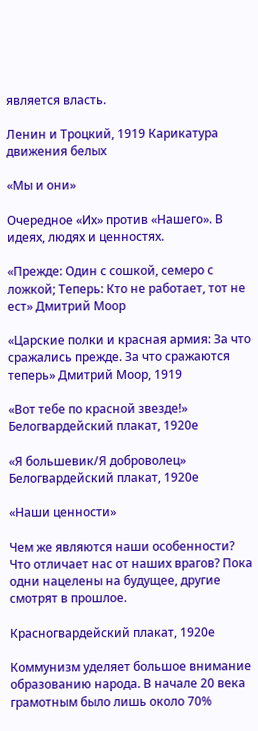является власть.

Ленин и Троцкий, 1919 Карикатура движения белых

«Мы и они»

Очередное «Их» против «Нашего». В идеях, людях и ценностях.

«Прежде: Один с сошкой, семеро с ложкой; Теперь: Кто не работает, тот не ест» Дмитрий Моор

«Царские полки и красная армия: За что сражались прежде. За что сражаются теперь» Дмитрий Моор, 1919

«Вот тебе по красной звезде!» Белогвардейский плакат, 1920е

«Я большевик/Я доброволец» Белогвардейский плакат, 1920е

«Наши ценности»

Чем же являются наши особенности? Что отличает нас от наших врагов? Пока одни нацелены на будущее, другие смотрят в прошлое.

Красногвардейский плакат, 1920е

Коммунизм уделяет большое внимание образованию народа. В начале 20 века грамотным было лишь около 70%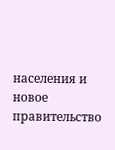населения и новое правительство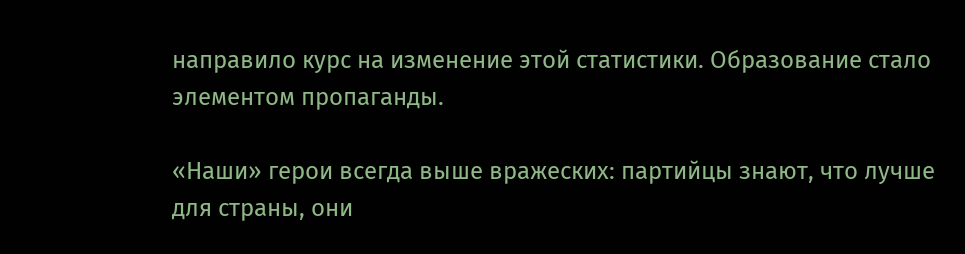направило курс на изменение этой статистики. Образование стало элементом пропаганды.

«Наши» герои всегда выше вражеских: партийцы знают, что лучше для страны, они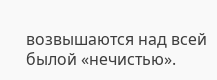возвышаются над всей былой «нечистью».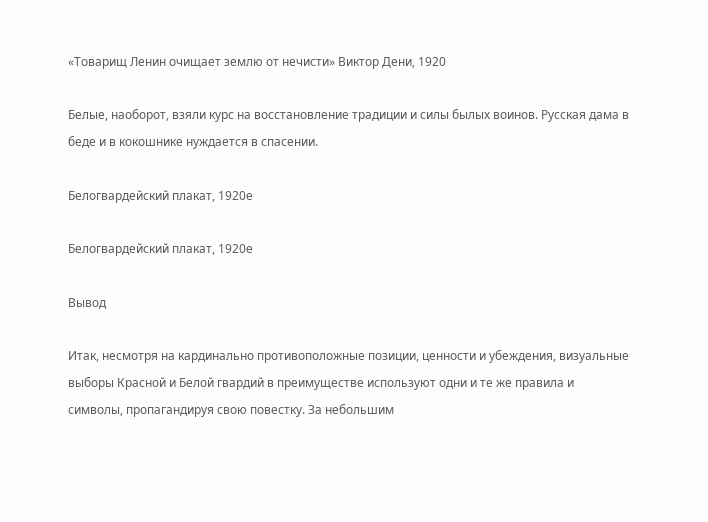«Товарищ Ленин очищает землю от нечисти» Виктор Дени, 1920

Белые, наоборот, взяли курс на восстановление традиции и силы былых воинов. Русская дама в беде и в кокошнике нуждается в спасении.

Белогвардейский плакат, 1920е

Белогвардейский плакат, 1920е

Вывод

Итак, несмотря на кардинально противоположные позиции, ценности и убеждения, визуальные выборы Красной и Белой гвардий в преимуществе используют одни и те же правила и символы, пропагандируя свою повестку. За небольшим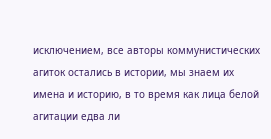исключением, все авторы коммунистических агиток остались в истории, мы знаем их имена и историю, в то время как лица белой агитации едва ли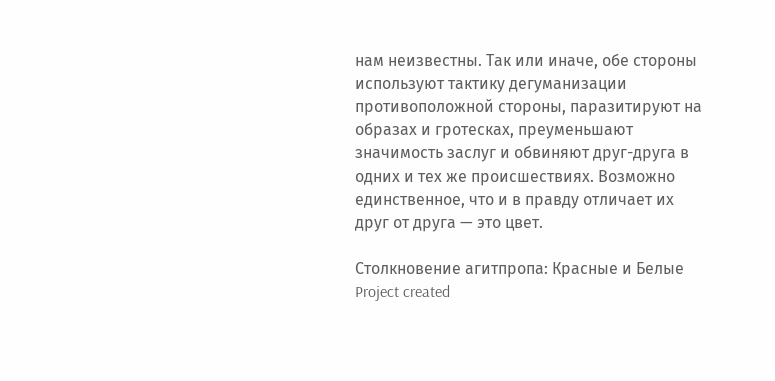нам неизвестны. Так или иначе, обе стороны используют тактику дегуманизации противоположной стороны, паразитируют на образах и гротесках, преуменьшают значимость заслуг и обвиняют друг-друга в одних и тех же происшествиях. Возможно единственное, что и в правду отличает их друг от друга — это цвет.

Столкновение агитпропа: Красные и Белые
Project created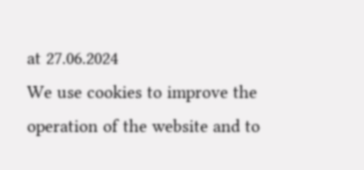at 27.06.2024
We use cookies to improve the operation of the website and to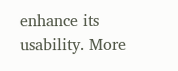enhance its usability. More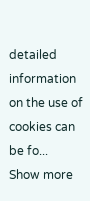detailed information on the use of cookies can be fo...
Show more